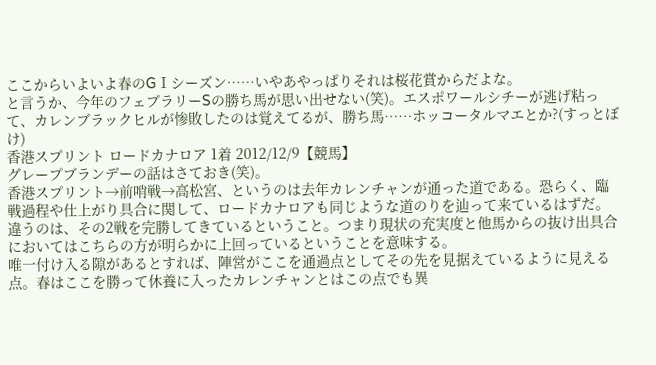ここからいよいよ春のGⅠシーズン……いやあやっぱりそれは桜花賞からだよな。
と言うか、今年のフェブラリーSの勝ち馬が思い出せない(笑)。エスポワールシチーが逃げ粘って、カレンブラックヒルが惨敗したのは覚えてるが、勝ち馬……ホッコータルマエとか?(すっとぼけ)
香港スプリント ロードカナロア 1着 2012/12/9【競馬】
グレープブランデーの話はさておき(笑)。
香港スプリント→前哨戦→高松宮、というのは去年カレンチャンが通った道である。恐らく、臨戦過程や仕上がり具合に関して、ロードカナロアも同じような道のりを辿って来ているはずだ。
違うのは、その2戦を完勝してきているということ。つまり現状の充実度と他馬からの抜け出具合においてはこちらの方が明らかに上回っているということを意味する。
唯一付け入る隙があるとすれば、陣営がここを通過点としてその先を見据えているように見える点。春はここを勝って休養に入ったカレンチャンとはこの点でも異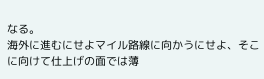なる。
海外に進むにせよマイル路線に向かうにせよ、そこに向けて仕上げの面では薄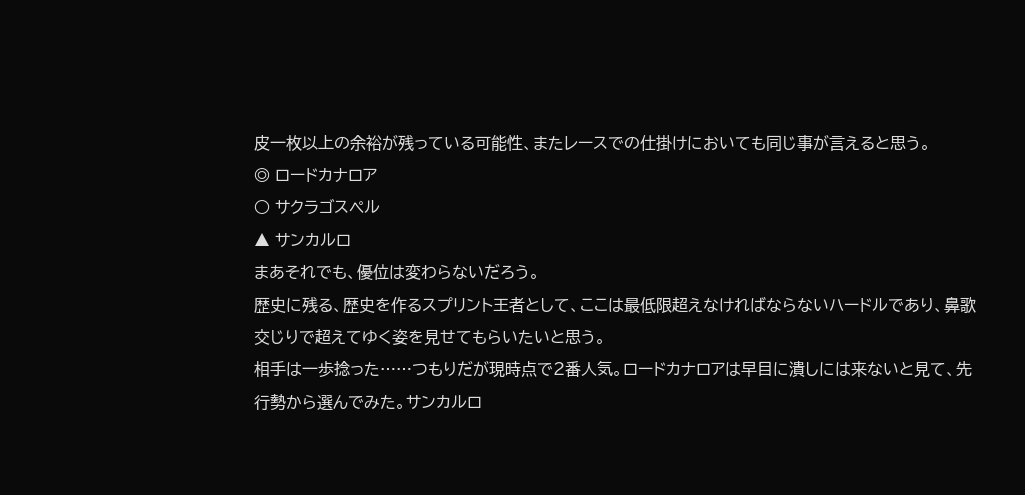皮一枚以上の余裕が残っている可能性、またレースでの仕掛けにおいても同じ事が言えると思う。
◎ ロードカナロア
○ サクラゴスペル
▲ サンカルロ
まあそれでも、優位は変わらないだろう。
歴史に残る、歴史を作るスプリント王者として、ここは最低限超えなければならないハードルであり、鼻歌交じりで超えてゆく姿を見せてもらいたいと思う。
相手は一歩捻った……つもりだが現時点で2番人気。ロードカナロアは早目に潰しには来ないと見て、先行勢から選んでみた。サンカルロ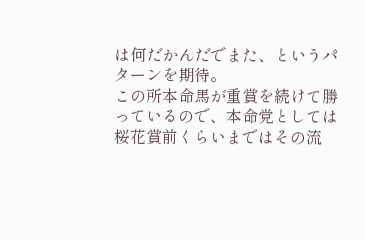は何だかんだでまた、というパターンを期待。
この所本命馬が重賞を続けて勝っているので、本命党としては桜花賞前くらいまではその流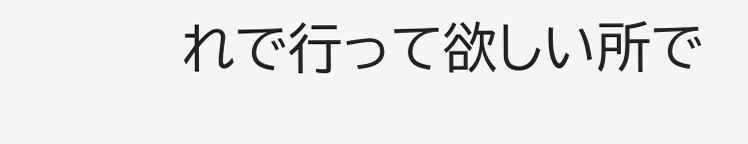れで行って欲しい所で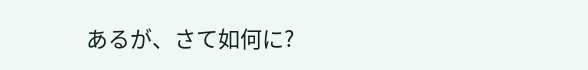あるが、さて如何に?